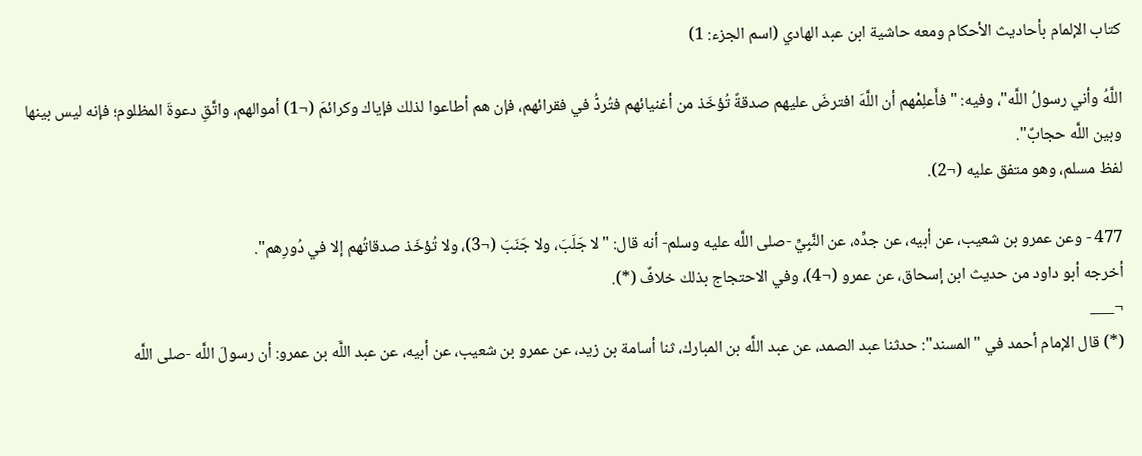كتاب الإلمام بأحاديث الأحكام ومعه حاشية ابن عبد الهادي (اسم الجزء: 1)

اللَّهُ وأني رسولُ اللَّه"، وفيه: "فأَعلِمْهم أن اللَّهَ افترضَ عليهم صدقةً تُؤخَذ من أغنيائهم فتُردُّ في فقرائهم، فإن هم أطاعوا لذلك فإياك وكرائمَ (¬1) أموالهم، واتَّقِ دعوةَ المظلوم؛ فإنه ليس بينها وبين اللَّه حجابٌ".
لفظ مسلم، وهو متفق عليه (¬2).

477 - وعن عمرو بن شعيب، عن أبيه، عن جدِّه، عن النَّبِيِّ -صلى اللَّه عليه وسلم- أنه قال: "لا جَلَبَ، ولا جَنَبَ (¬3)، ولا تُؤخَذ صدقاتُهم إلا في دُورِهم".
أخرجه أبو داود من حديث ابن إسحاق، عن عمرو (¬4)، وفي الاحتجاج بذلك خلافٌ (*).
¬___
(*) قال الإمام أحمد في "المسند": حدثنا عبد الصمد، عن عبد اللَّه بن المبارك، ثنا أسامة بن زيد، عن عمرو بن شعيب، عن أبيه، عن عبد اللَّه بن عمرو: أن رسولَ اللَّه -صلى اللَّه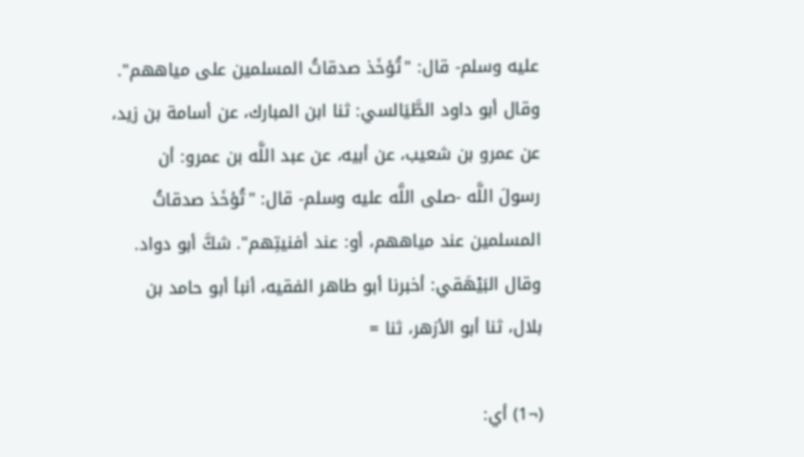عليه وسلم- قال: "تُؤخَذ صدقاتُ المسلمين على مياههم".
وقال أبو داود الطَّيَالسي: ثنا ابن المبارك، عن أسامة بن زيد، عن عمرو بن شعيب، عن أبيه، عن عبد اللَّه بن عمرو: أن رسولَ اللَّه -صلى اللَّه عليه وسلم- قال: "تُؤخَذ صدقاتُ المسلمين عند مياههم، أو: عند أفنيتِهم". شكَّ أبو دواد.
وقال البَيْهَقي: أخبرنا أبو طاهر الفقيه، أنبأ أبو حامد بن بلال، ثنا أبو الأزهر، ثنا =

(¬1) أي: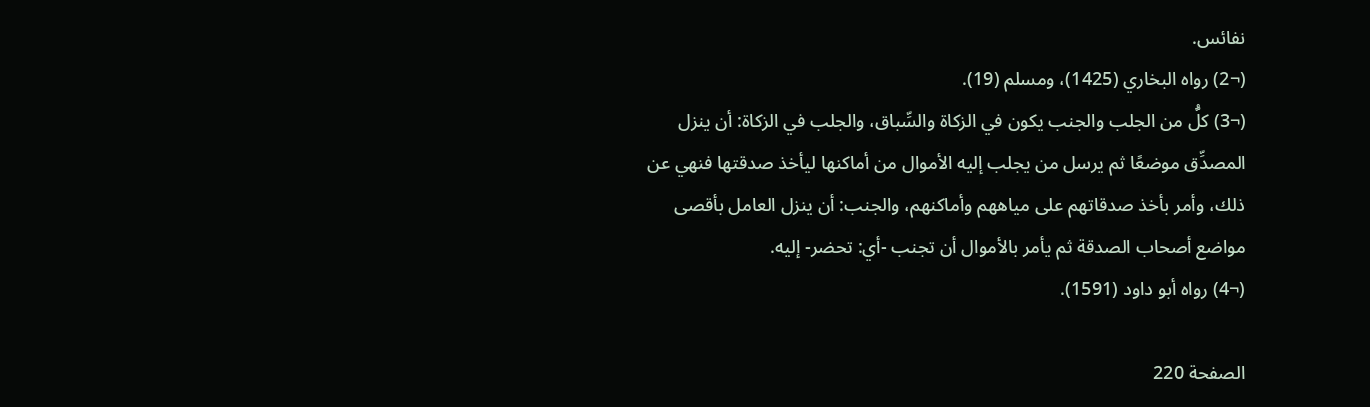نفائس.
(¬2) رواه البخاري (1425)، ومسلم (19).
(¬3) كلُّ من الجلب والجنب يكون في الزكاة والسِّباق، والجلب في الزكاة: أن ينزل المصدِّق موضعًا ثم يرسل من يجلب إليه الأموال من أماكنها ليأخذ صدقتها فنهي عن ذلك، وأمر بأخذ صدقاتهم على مياههم وأماكنهم، والجنب: أن ينزل العامل بأقصى مواضع أصحاب الصدقة ثم يأمر بالأموال أن تجنب -أي: تحضر- إليه.
(¬4) رواه أبو داود (1591).

الصفحة 220